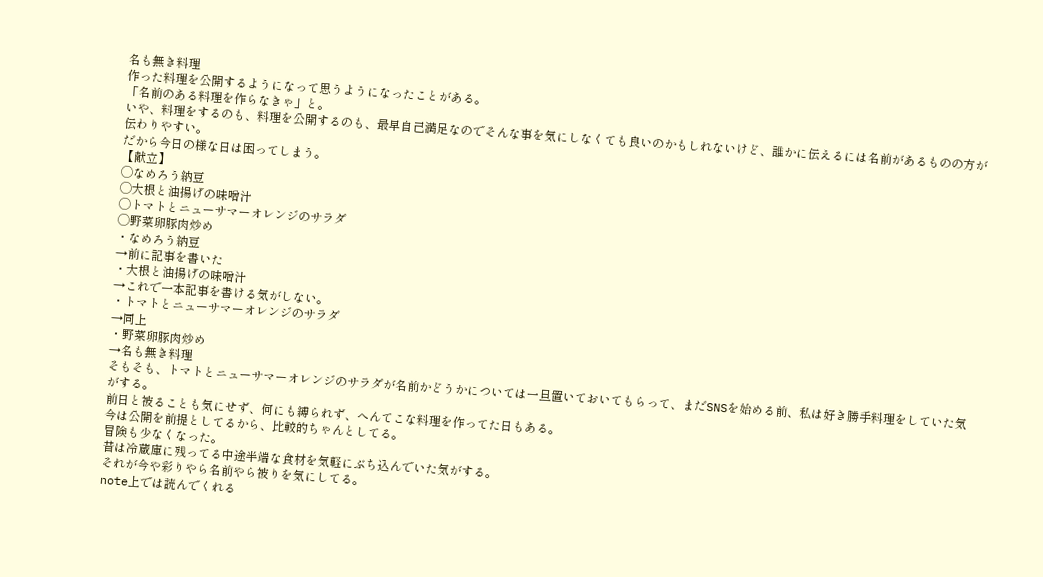名も無き料理
作った料理を公開するようになって思うようになったことがある。
「名前のある料理を作らなきゃ」と。
いや、料理をするのも、料理を公開するのも、最早自己満足なのでそんな事を気にしなくても良いのかもしれないけど、誰かに伝えるには名前があるものの方が伝わりやすい。
だから今日の様な日は困ってしまう。
【献立】
◯なめろう納豆
◯大根と油揚げの味噌汁
◯トマトとニューサマーオレンジのサラダ
◯野菜卵豚肉炒め
・なめろう納豆
→前に記事を書いた
・大根と油揚げの味噌汁
→これで一本記事を書ける気がしない。
・トマトとニューサマーオレンジのサラダ
→同上
・野菜卵豚肉炒め
→名も無き料理
そもそも、トマトとニューサマーオレンジのサラダが名前かどうかについては一旦置いておいてもらって、まだSNSを始める前、私は好き勝手料理をしていた気がする。
前日と被ることも気にせず、何にも縛られず、へんてこな料理を作ってた日もある。
今は公開を前提としてるから、比較的ちゃんとしてる。
冒険も少なくなった。
昔は冷蔵庫に残ってる中途半端な食材を気軽にぶち込んでいた気がする。
それが今や彩りやら名前やら被りを気にしてる。
note上では読んでくれる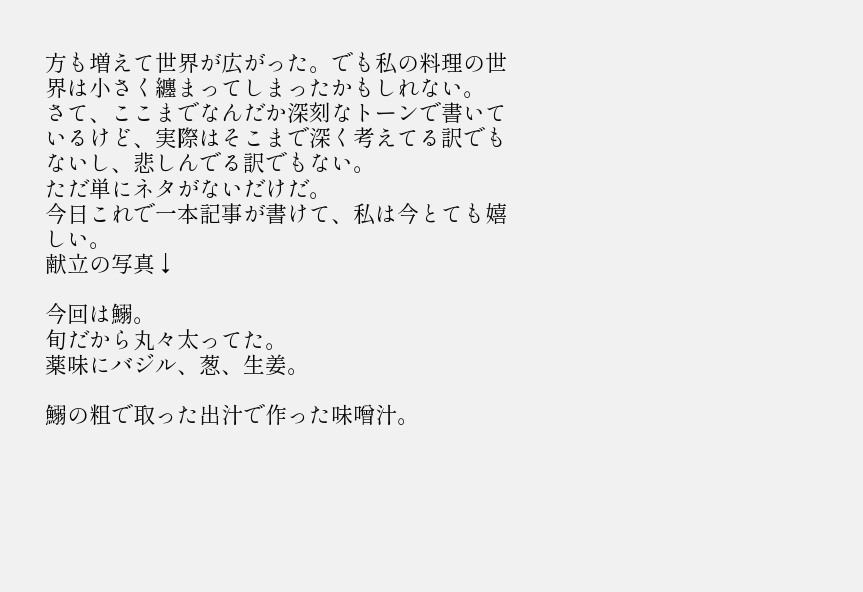方も増えて世界が広がった。でも私の料理の世界は小さく纏まってしまったかもしれない。
さて、ここまでなんだか深刻なトーンで書いているけど、実際はそこまで深く考えてる訳でもないし、悲しんでる訳でもない。
ただ単にネタがないだけだ。
今日これで一本記事が書けて、私は今とても嬉しい。
献立の写真↓

今回は鰯。
旬だから丸々太ってた。
薬味にバジル、葱、生姜。

鰯の粗で取った出汁で作った味噌汁。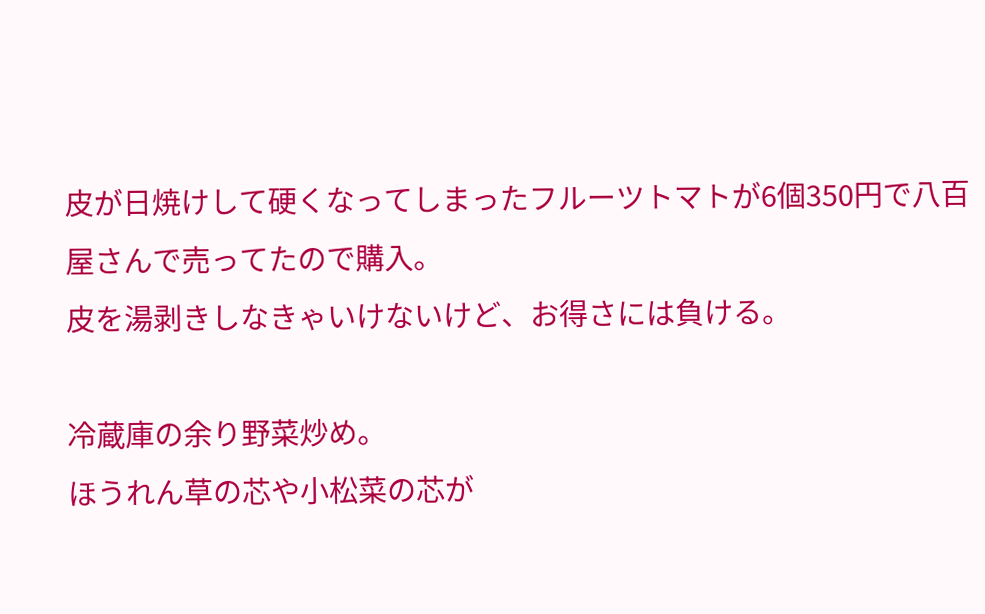皮が日焼けして硬くなってしまったフルーツトマトが6個350円で八百屋さんで売ってたので購入。
皮を湯剥きしなきゃいけないけど、お得さには負ける。

冷蔵庫の余り野菜炒め。
ほうれん草の芯や小松菜の芯が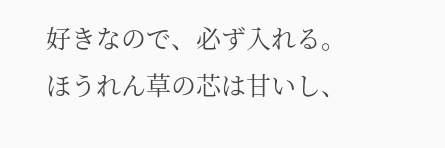好きなので、必ず入れる。ほうれん草の芯は甘いし、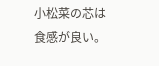小松菜の芯は食感が良い。